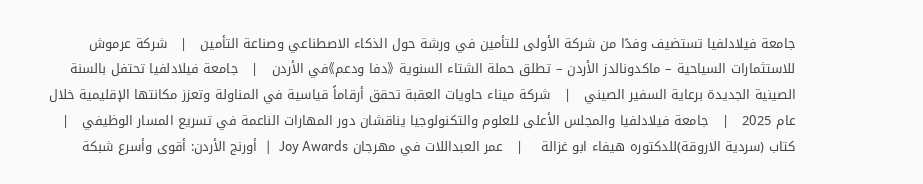جامعة فيلادلفيا تستضيف وفدًا من شركة الأولى للتأمين في ورشة حول الذكاء الاصطناعي وصناعة التأمين   |   شركة عرموش للاستثمارات السياحية – ماكدونالدز الأردن – تطلق حملة الشتاء السنوية 《دفا ودعم》في الأردن   |   جامعة فيلادلفيا تحتفل بالسنة الصينية الجديدة برعاية السفير الصيني   |   شركة ميناء حاويات العقبة تحقق أرقاماً قياسية في المناولة وتعزز مكانتها الإقليمية خلال عام 2025   |   جامعة فيلادلفيا والمجلس الأعلى للعلوم والتكنولوجيا يناقشان دور المهارات الناعمة في تسريع المسار الوظيفي   |   كتاب (سردية الاروقة)للدكتوره هيفاء ابو غزالة    |   عمر العبداللات في مهرجان Joy Awards   |   أورنج الأردن: أقوى وأسرع شبكة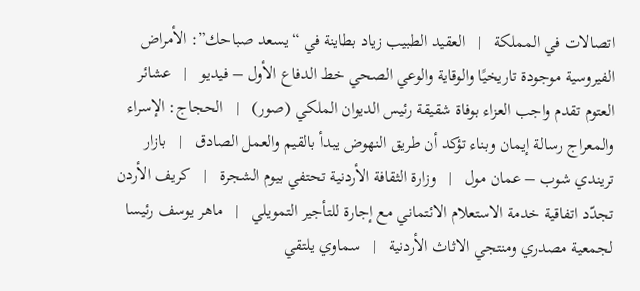اتصالات في المملكة   |   العقيد الطبيب زياد بطاينة في “يسعد صباحك”: الأمراض الفيروسية موجودة تاريخيًا والوقاية والوعي الصحي خط الدفاع الأول – فيديو   |   عشائر العتوم تقدم واجب العزاء بوفاة شقيقة رئيس الديوان الملكي (صور)   |   الحجاج: الإسراء والمعراج رسالة إيمان وبناء تؤكد أن طريق النهوض يبدأ بالقيم والعمل الصادق   |   بازار تريندي شوب – عمان مول   |   وزارة الثقافة الأردنية تحتفي بيوم الشجرة   |   كريف الأردن تجدّد اتفاقية خدمة الاستعلام الائتماني مع إجارة للتأجير التمويلي   |   ماهر يوسف رئيسا لجمعية مصدري ومنتجي الاثاث الأردنية   |   سماوي يلتقي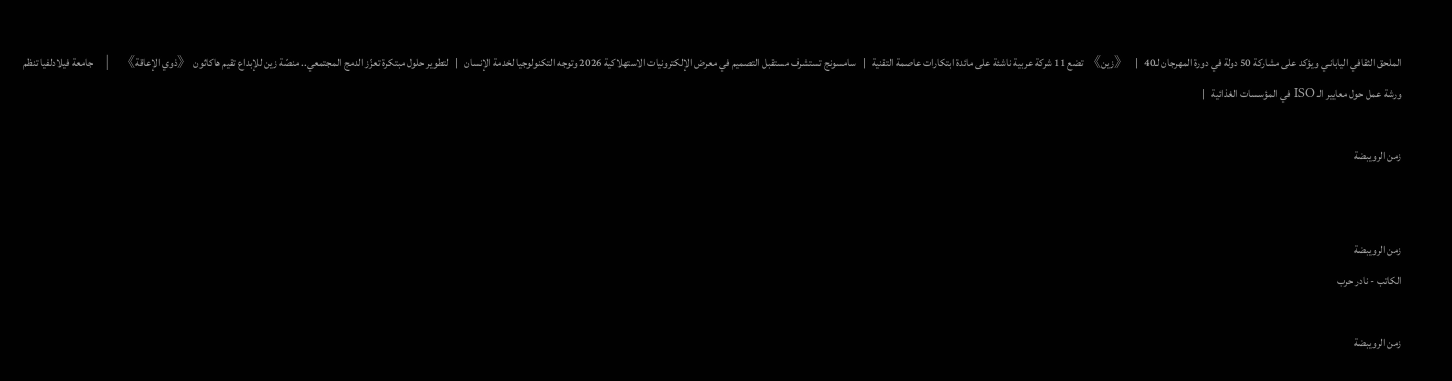الملحق الثقافي اليابانـي ويؤكد على مشاركة 50 دولة في دورة المهرجان لـ40   |   《زين》 تضع 11 شركة عربية ناشئة على مائدة ابتكارات عاصمة التقنية   |   سامسونج تستشرف مستقبل التصميم في معرض الإلكترونيات الاستهلاكية 2026 وتوجه التكنولوجيا لخدمة الإنسان   |   لتطوير حلول مبتكرة تعزّز الدمج المجتمعي.. منصّة زين للإبداع تقيم هاكاثون 《ذوي الإعاقة》   |   جامعة فيلادلفيا تنظم ورشة عمل حول معايير الـ ISO في المؤسسات الغذائية   |

زمن الرويبضة


زمن الرويبضة
الكاتب - نادر حرب

زمن الرويبضة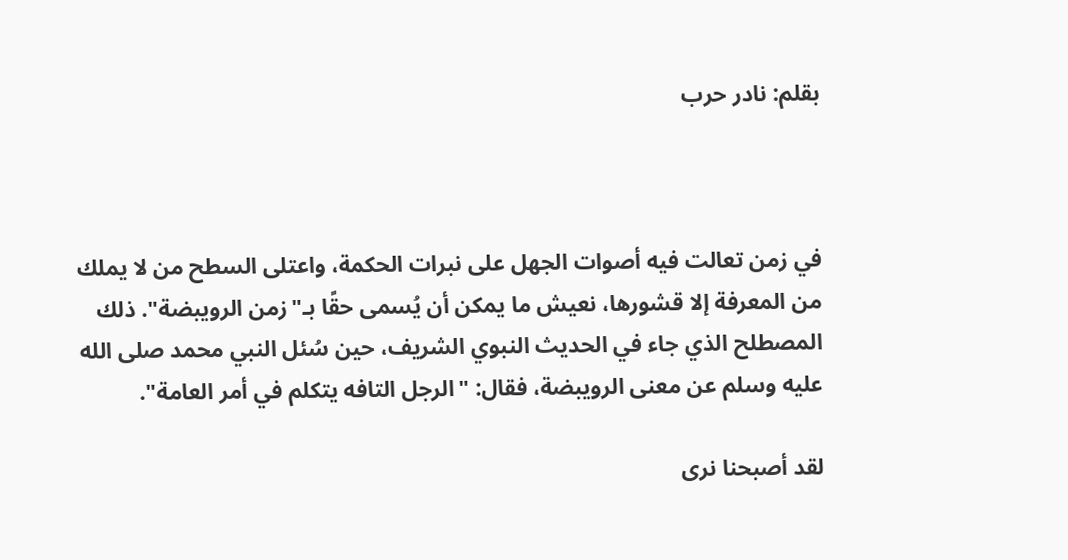بقلم: نادر حرب



في زمن تعالت فيه أصوات الجهل على نبرات الحكمة، واعتلى السطح من لا يملك من المعرفة إلا قشورها، نعيش ما يمكن أن يُسمى حقًا بـ"زمن الرويبضة". ذلك المصطلح الذي جاء في الحديث النبوي الشريف، حين سُئل النبي محمد صلى الله عليه وسلم عن معنى الرويبضة، فقال: "الرجل التافه يتكلم في أمر العامة".

لقد أصبحنا نرى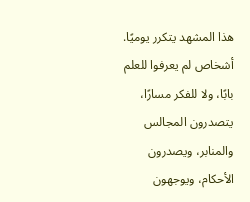هذا المشهد يتكرر يوميًا. أشخاص لم يعرفوا للعلم بابًا، ولا للفكر مسارًا، يتصدرون المجالس والمنابر، ويصدرون الأحكام، ويوجهون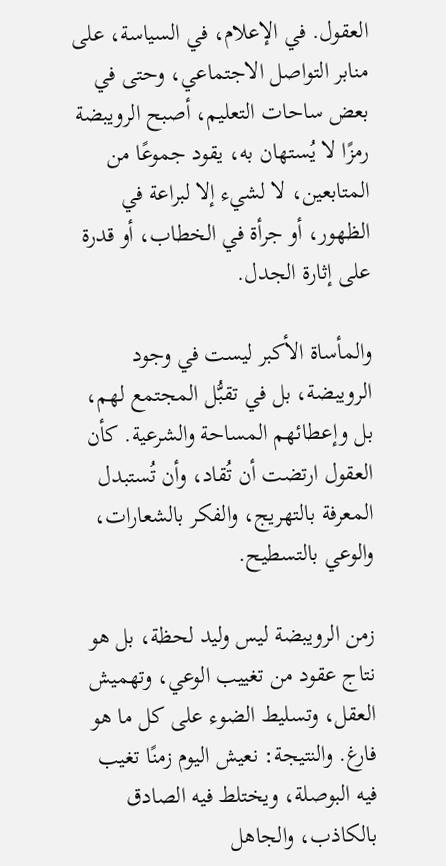العقول. في الإعلام، في السياسة، على منابر التواصل الاجتماعي، وحتى في بعض ساحات التعليم، أصبح الرويبضة رمزًا لا يُستهان به، يقود جموعًا من المتابعين، لا لشيء إلا لبراعة في الظهور، أو جرأة في الخطاب، أو قدرة على إثارة الجدل.

والمأساة الأكبر ليست في وجود الرويبضة، بل في تقبُّل المجتمع لهم، بل وإعطائهم المساحة والشرعية. كأن العقول ارتضت أن تُقاد، وأن تُستبدل المعرفة بالتهريج، والفكر بالشعارات، والوعي بالتسطيح.

زمن الرويبضة ليس وليد لحظة، بل هو نتاج عقود من تغييب الوعي، وتهميش العقل، وتسليط الضوء على كل ما هو فارغ. والنتيجة: نعيش اليوم زمنًا تغيب فيه البوصلة، ويختلط فيه الصادق بالكاذب، والجاهل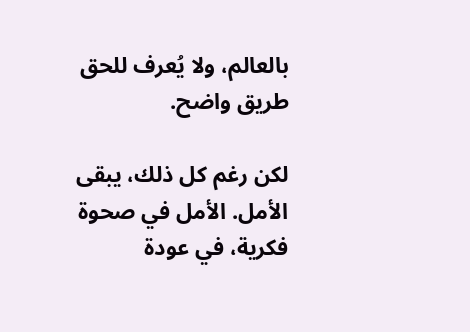بالعالم، ولا يُعرف للحق طريق واضح.

لكن رغم كل ذلك، يبقى الأمل. الأمل في صحوة فكرية، في عودة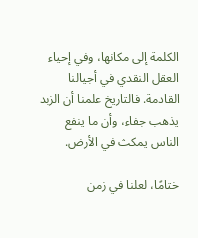الكلمة إلى مكانها، وفي إحياء العقل النقدي في أجيالنا القادمة. فالتاريخ علمنا أن الزبد يذهب جفاء، وأن ما ينفع الناس يمكث في الأرض.

ختامًا، لعلنا في زمن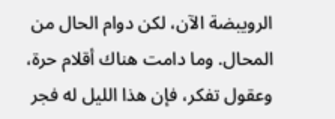الرويبضة الآن، لكن دوام الحال من المحال. وما دامت هناك أقلام حرة، وعقول تفكر، فإن هذا الليل له فجر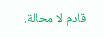قادم لا محالة.